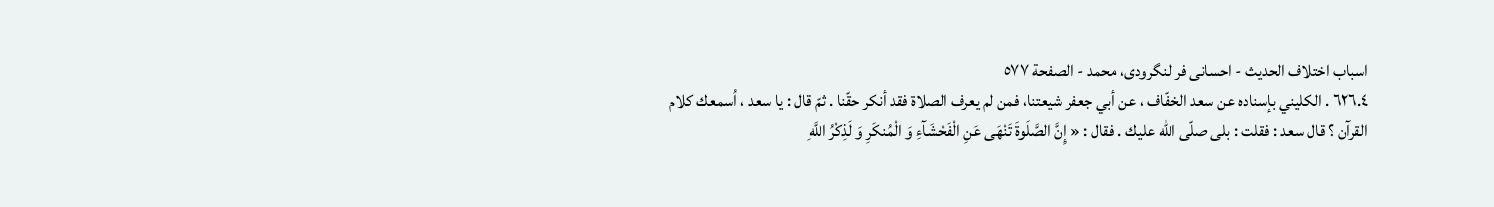اسباب اختلاف الحديث - احسانی فر لنگرودی، محمد - الصفحة ٥٧٧
٦٢٦.٤ . الكليني بإسناده عن سعد الخفّاف ، عن أبي جعفر شيعتنا، فمن لم يعرف الصلاة فقد أنكر حقّنا . ثمّ قال : يا سعد ، اُسمعك كلام القرآن ؟ قال سعد : فقلت : بلى صلّى اللّه عليك . فقال : « إِنَّ الصَّلَوةَ تَنْهَى عَنِ الْفَحْشَآءِ وَ الْمُنكَرِ وَ لَذِكْرُ اللَّهِ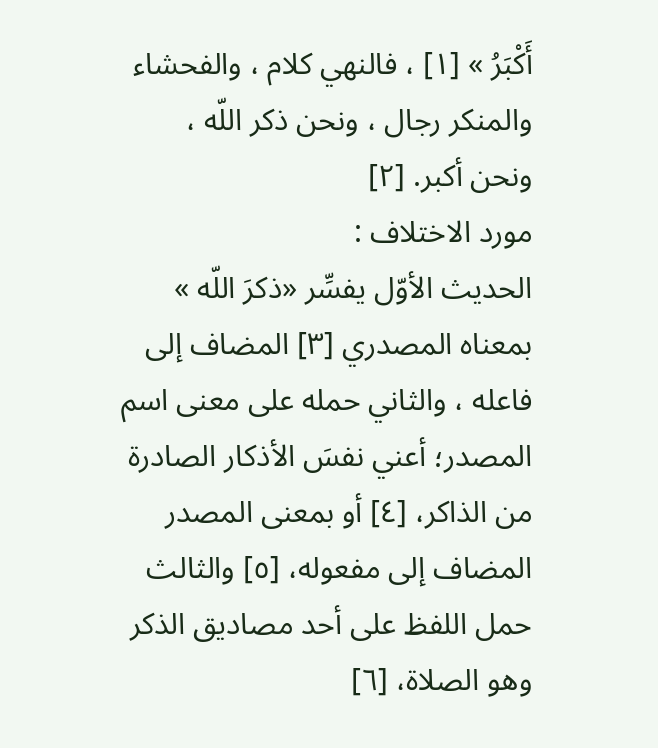أَكْبَرُ » [١] ، فالنهي كلام ، والفحشاء والمنكر رجال ، ونحن ذكر اللّه ، ونحن أكبر. [٢]
مورد الاختلاف :
الحديث الأوّل يفسِّر «ذكرَ اللّه » بمعناه المصدري [٣] المضاف إلى فاعله ، والثاني حمله على معنى اسم المصدر؛ أعني نفسَ الأذكار الصادرة من الذاكر، [٤] أو بمعنى المصدر المضاف إلى مفعوله، [٥] والثالث حمل اللفظ على أحد مصاديق الذكر وهو الصلاة، [٦]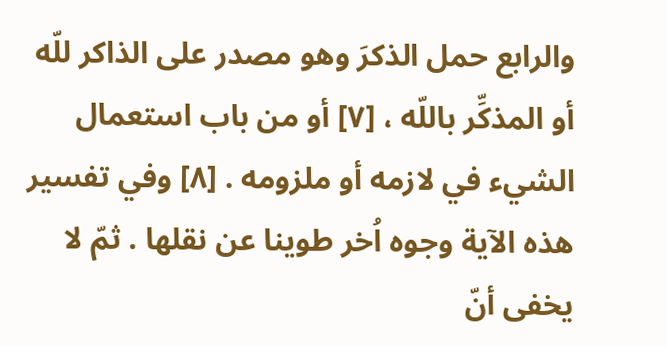والرابع حمل الذكرَ وهو مصدر على الذاكر للّه أو المذكِّر باللّه ، [٧] أو من باب استعمال الشيء في لازمه أو ملزومه . [٨] وفي تفسير هذه الآية وجوه اُخر طوينا عن نقلها . ثمّ لا يخفى أنّ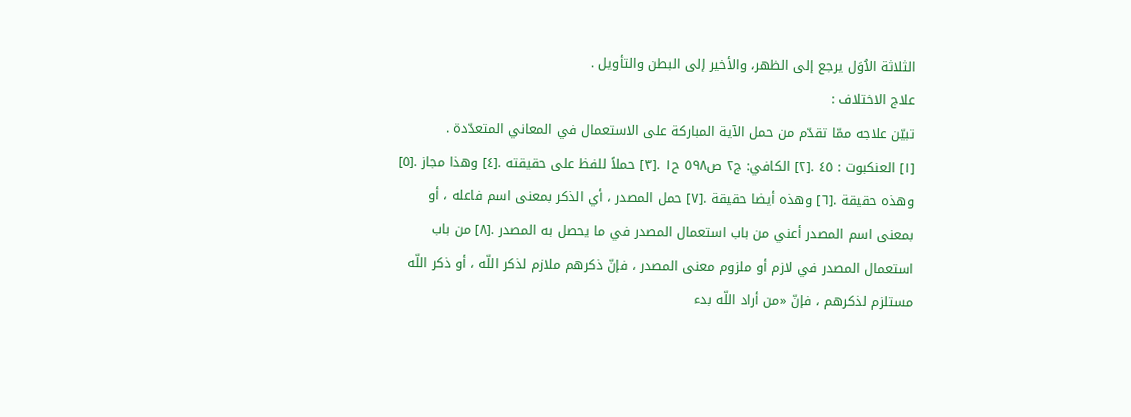الثلاثة الاُوَل يرجع إلى الظهر، والأخير إلى البطن والتأويل .
علاج الاختلاف :
تبيّن علاجه ممّا تقدّم من حمل الآية المباركة على الاستعمال في المعاني المتعدّدة .
[١] العنكبوت : ٤٥ .[٢] الكافي: ج٢ ص٥٩٨ ح١ .[٣] حملاً للفظ على حقيقته .[٤] وهذا مجاز .[٥] وهذه حقيقة .[٦] وهذه أيضا حقيقة .[٧] حمل المصدر ، أي الذكر بمعنى اسم فاعله ، أو بمعنى اسم المصدر أعني من باب استعمال المصدر في ما يحصل به المصدر .[٨] من باب استعمال المصدر في لازم أو ملزوم معنى المصدر ، فإنّ ذكرهم ملازم لذكر اللّه ، أو ذكر اللّه مستلزم لذكرهم ، فإنّ «من أراد اللّه بدء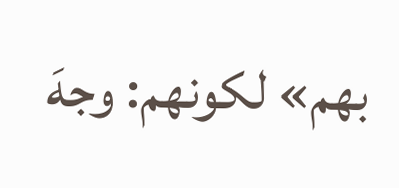بهم» لكونهم: وجهَ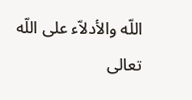اللّه والأدلاّء على اللّه تعالى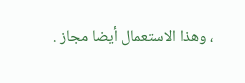، وهذا الاستعمال أيضا مجاز .